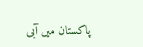پاکستان میں آبی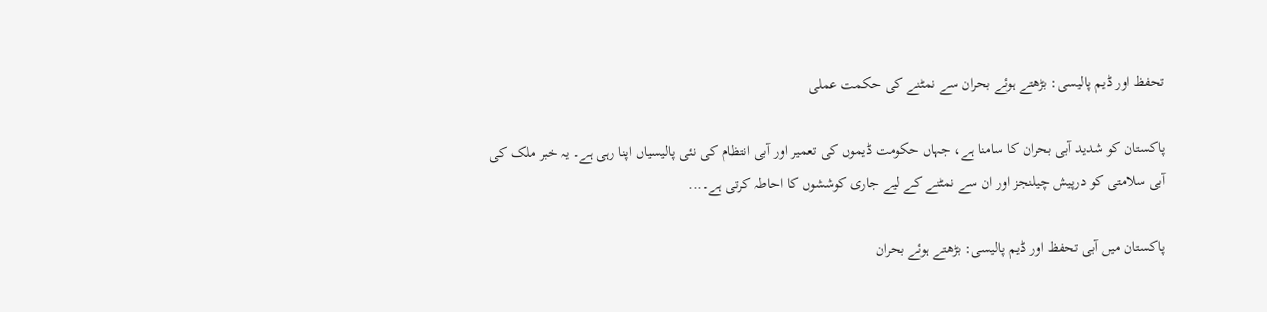تحفظ اور ڈیم پالیسی: بڑھتے ہوئے بحران سے نمٹنے کی حکمت عملی

پاکستان کو شدید آبی بحران کا سامنا ہے، جہاں حکومت ڈیموں کی تعمیر اور آبی انتظام کی نئی پالیسیاں اپنا رہی ہے۔ یہ خبر ملک کی آبی سلامتی کو درپیش چیلنجز اور ان سے نمٹنے کے لیے جاری کوششوں کا احاطہ کرتی ہے۔...

پاکستان میں آبی تحفظ اور ڈیم پالیسی: بڑھتے ہوئے بحران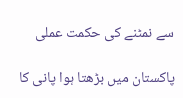سے نمٹنے کی حکمت عملی

پاکستان میں بڑھتا ہوا پانی کا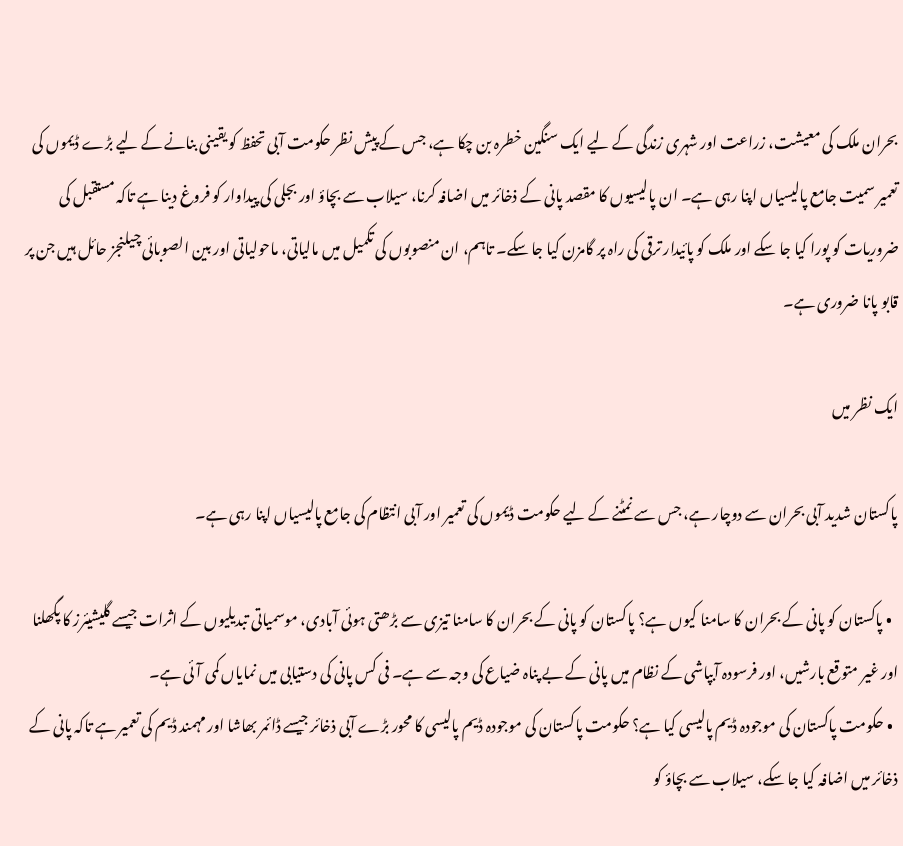بحران ملک کی معیشت، زراعت اور شہری زندگی کے لیے ایک سنگین خطرہ بن چکا ہے، جس کے پیش نظر حکومت آبی تحفظ کو یقینی بنانے کے لیے بڑے ڈیموں کی تعمیر سمیت جامع پالیسیاں اپنا رہی ہے۔ ان پالیسیوں کا مقصد پانی کے ذخائر میں اضافہ کرنا، سیلاب سے بچاؤ اور بجلی کی پیداوار کو فروغ دینا ہے تاکہ مستقبل کی ضروریات کو پورا کیا جا سکے اور ملک کو پائیدار ترقی کی راہ پر گامزن کیا جا سکے۔ تاہم، ان منصوبوں کی تکمیل میں مالیاتی، ماحولیاتی اور بین الصوبائی چیلنجز حائل ہیں جن پر قابو پانا ضروری ہے۔

ایک نظر میں

پاکستان شدید آبی بحران سے دوچار ہے، جس سے نمٹنے کے لیے حکومت ڈیموں کی تعمیر اور آبی انتظام کی جامع پالیسیاں اپنا رہی ہے۔

  • پاکستان کو پانی کے بحران کا سامنا کیوں ہے؟ پاکستان کو پانی کے بحران کا سامنا تیزی سے بڑھتی ہوئی آبادی، موسمیاتی تبدیلیوں کے اثرات جیسے گلیشیئرز کا پگھلنا اور غیر متوقع بارشیں، اور فرسودہ آبپاشی کے نظام میں پانی کے بے پناہ ضیاع کی وجہ سے ہے۔ فی کس پانی کی دستیابی میں نمایاں کمی آئی ہے۔
  • حکومت پاکستان کی موجودہ ڈیم پالیسی کیا ہے؟ حکومت پاکستان کی موجودہ ڈیم پالیسی کا محور بڑے آبی ذخائر جیسے ڈائمر بھاشا اور مہمند ڈیم کی تعمیر ہے تاکہ پانی کے ذخائر میں اضافہ کیا جا سکے، سیلاب سے بچاؤ کو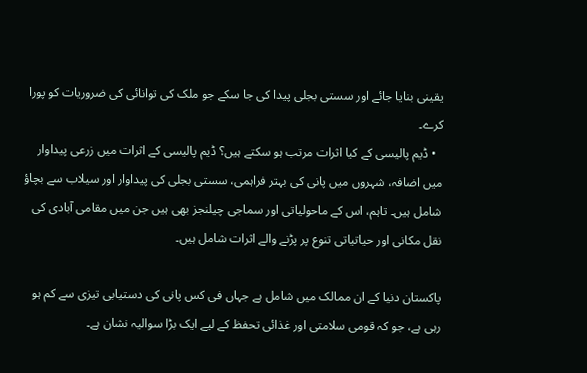یقینی بنایا جائے اور سستی بجلی پیدا کی جا سکے جو ملک کی توانائی کی ضروریات کو پورا کرے۔
  • ڈیم پالیسی کے کیا اثرات مرتب ہو سکتے ہیں؟ ڈیم پالیسی کے اثرات میں زرعی پیداوار میں اضافہ، شہروں میں پانی کی بہتر فراہمی، سستی بجلی کی پیداوار اور سیلاب سے بچاؤ شامل ہیں۔ تاہم، اس کے ماحولیاتی اور سماجی چیلنجز بھی ہیں جن میں مقامی آبادی کی نقل مکانی اور حیاتیاتی تنوع پر پڑنے والے اثرات شامل ہیں۔

پاکستان دنیا کے ان ممالک میں شامل ہے جہاں فی کس پانی کی دستیابی تیزی سے کم ہو رہی ہے، جو کہ قومی سلامتی اور غذائی تحفظ کے لیے ایک بڑا سوالیہ نشان ہے۔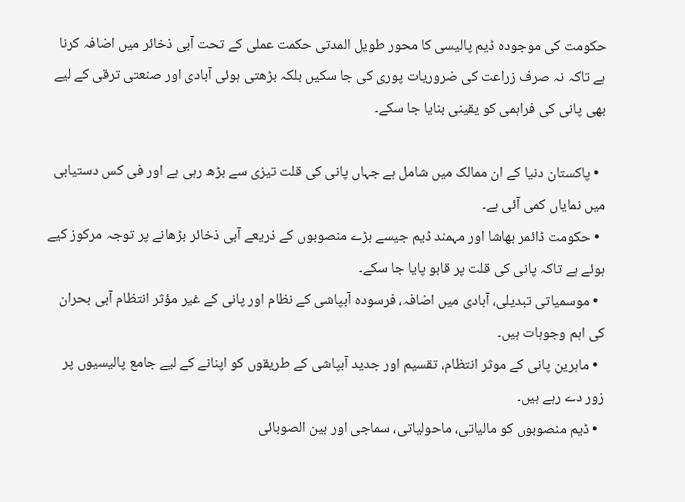حکومت کی موجودہ ڈیم پالیسی کا محور طویل المدتی حکمت عملی کے تحت آبی ذخائر میں اضافہ کرنا ہے تاکہ نہ صرف زراعت کی ضروریات پوری کی جا سکیں بلکہ بڑھتی ہوئی آبادی اور صنعتی ترقی کے لیے بھی پانی کی فراہمی کو یقینی بنایا جا سکے۔

  • پاکستان دنیا کے ان ممالک میں شامل ہے جہاں پانی کی قلت تیزی سے بڑھ رہی ہے اور فی کس دستیابی میں نمایاں کمی آئی ہے۔
  • حکومت ڈائمر بھاشا اور مہمند ڈیم جیسے بڑے منصوبوں کے ذریعے آبی ذخائر بڑھانے پر توجہ مرکوز کیے ہوئے ہے تاکہ پانی کی قلت پر قابو پایا جا سکے۔
  • موسمیاتی تبدیلی، آبادی میں اضافہ، فرسودہ آبپاشی کے نظام اور پانی کے غیر مؤثر انتظام آبی بحران کی اہم وجوہات ہیں۔
  • ماہرین پانی کے موثر انتظام، تقسیم اور جدید آبپاشی کے طریقوں کو اپنانے کے لیے جامع پالیسیوں پر زور دے رہے ہیں۔
  • ڈیم منصوبوں کو مالیاتی، ماحولیاتی، سماجی اور بین الصوبائی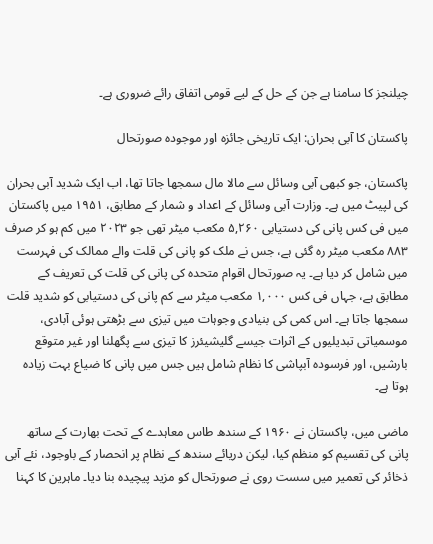چیلنجز کا سامنا ہے جن کے حل کے لیے قومی اتفاق رائے ضروری ہے۔

پاکستان کا آبی بحران: ایک تاریخی جائزہ اور موجودہ صورتحال

پاکستان، جو کبھی آبی وسائل سے مالا مال سمجھا جاتا تھا، اب ایک شدید آبی بحران کی لپیٹ میں ہے۔ وزارت آبی وسائل کے اعداد و شمار کے مطابق، ۱۹۵۱ میں پاکستان میں فی کس پانی کی دستیابی ۵,۲۶۰ مکعب میٹر تھی جو ۲۰۲۳ میں کم ہو کر صرف ۸۸۳ مکعب میٹر رہ گئی ہے، جس نے ملک کو پانی کی قلت والے ممالک کی فہرست میں شامل کر دیا ہے۔ یہ صورتحال اقوام متحدہ کی پانی کی قلت کی تعریف کے مطابق ہے، جہاں فی کس ۱,۰۰۰ مکعب میٹر سے کم پانی کی دستیابی کو شدید قلت سمجھا جاتا ہے۔ اس کمی کی بنیادی وجوہات میں تیزی سے بڑھتی ہوئی آبادی، موسمیاتی تبدیلیوں کے اثرات جیسے گلیشیئرز کا تیزی سے پگھلنا اور غیر متوقع بارشیں، اور فرسودہ آبپاشی کا نظام شامل ہیں جس میں پانی کا ضیاع بہت زیادہ ہوتا ہے۔

ماضی میں، پاکستان نے ۱۹۶۰ کے سندھ طاس معاہدے کے تحت بھارت کے ساتھ پانی کی تقسیم کو منظم کیا، لیکن دریائے سندھ کے نظام پر انحصار کے باوجود، نئے آبی ذخائر کی تعمیر میں سست روی نے صورتحال کو مزید پیچیدہ بنا دیا۔ ماہرین کا کہنا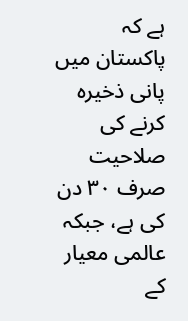ہے کہ پاکستان میں پانی ذخیرہ کرنے کی صلاحیت صرف ۳۰ دن کی ہے، جبکہ عالمی معیار کے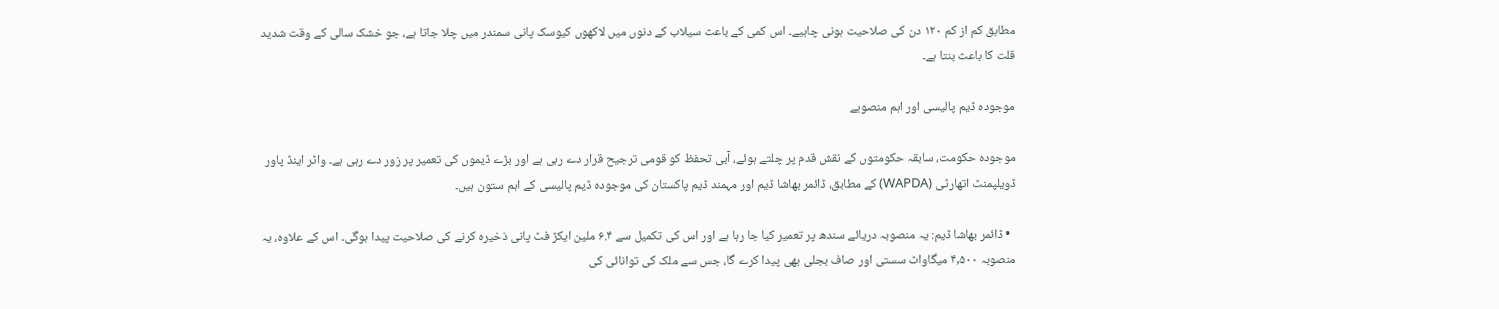مطابق کم از کم ۱۲۰ دن کی صلاحیت ہونی چاہیے۔ اس کمی کے باعث سیلاب کے دنوں میں لاکھوں کیوسک پانی سمندر میں چلا جاتا ہے، جو خشک سالی کے وقت شدید قلت کا باعث بنتا ہے۔

موجودہ ڈیم پالیسی اور اہم منصوبے

موجودہ حکومت، سابقہ حکومتوں کے نقش قدم پر چلتے ہوئے، آبی تحفظ کو قومی ترجیح قرار دے رہی ہے اور بڑے ڈیموں کی تعمیر پر زور دے رہی ہے۔ واٹر اینڈ پاور ڈویلپمنٹ اتھارٹی (WAPDA) کے مطابق، ڈائمر بھاشا ڈیم اور مہمند ڈیم پاکستان کی موجودہ ڈیم پالیسی کے اہم ستون ہیں۔

  • ڈائمر بھاشا ڈیم: یہ منصوبہ دریائے سندھ پر تعمیر کیا جا رہا ہے اور اس کی تکمیل سے ۶.۴ ملین ایکڑ فٹ پانی ذخیرہ کرنے کی صلاحیت پیدا ہوگی۔ اس کے علاوہ، یہ منصوبہ ۴,۵۰۰ میگاواٹ سستی اور صاف بجلی بھی پیدا کرے گا، جس سے ملک کی توانائی کی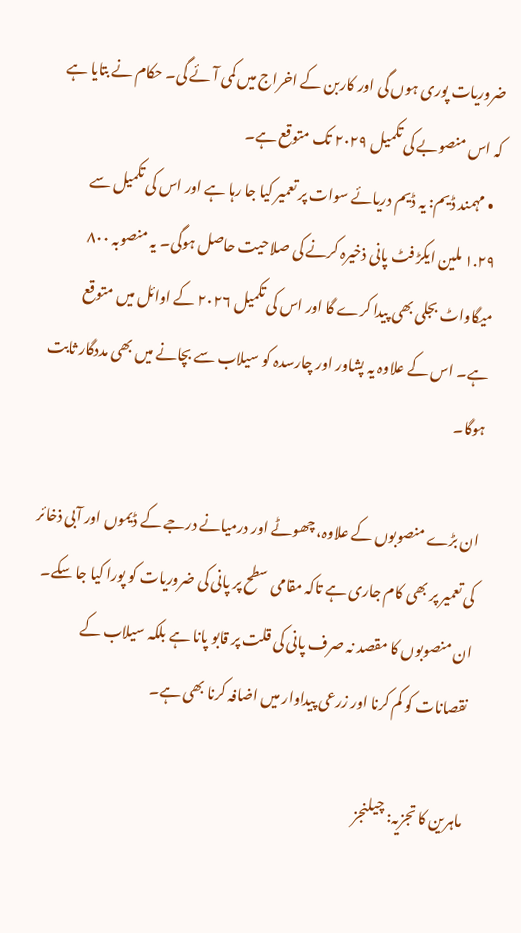ضروریات پوری ہوں گی اور کاربن کے اخراج میں کمی آئے گی۔ حکام نے بتایا ہے کہ اس منصوبے کی تکمیل ۲۰۲۹ تک متوقع ہے۔
  • مہمند ڈیم: یہ ڈیم دریائے سوات پر تعمیر کیا جا رہا ہے اور اس کی تکمیل سے ۱.۲۹ ملین ایکڑ فٹ پانی ذخیرہ کرنے کی صلاحیت حاصل ہوگی۔ یہ منصوبہ ۸۰۰ میگاواٹ بجلی بھی پیدا کرے گا اور اس کی تکمیل ۲۰۲۶ کے اوائل میں متوقع ہے۔ اس کے علاوہ یہ پشاور اور چارسدہ کو سیلاب سے بچانے میں بھی مددگار ثابت ہوگا۔

ان بڑے منصوبوں کے علاوہ، چھوٹے اور درمیانے درجے کے ڈیموں اور آبی ذخائر کی تعمیر پر بھی کام جاری ہے تاکہ مقامی سطح پر پانی کی ضروریات کو پورا کیا جا سکے۔ ان منصوبوں کا مقصد نہ صرف پانی کی قلت پر قابو پانا ہے بلکہ سیلاب کے نقصانات کو کم کرنا اور زرعی پیداوار میں اضافہ کرنا بھی ہے۔

ماہرین کا تجزیہ: چیلنجز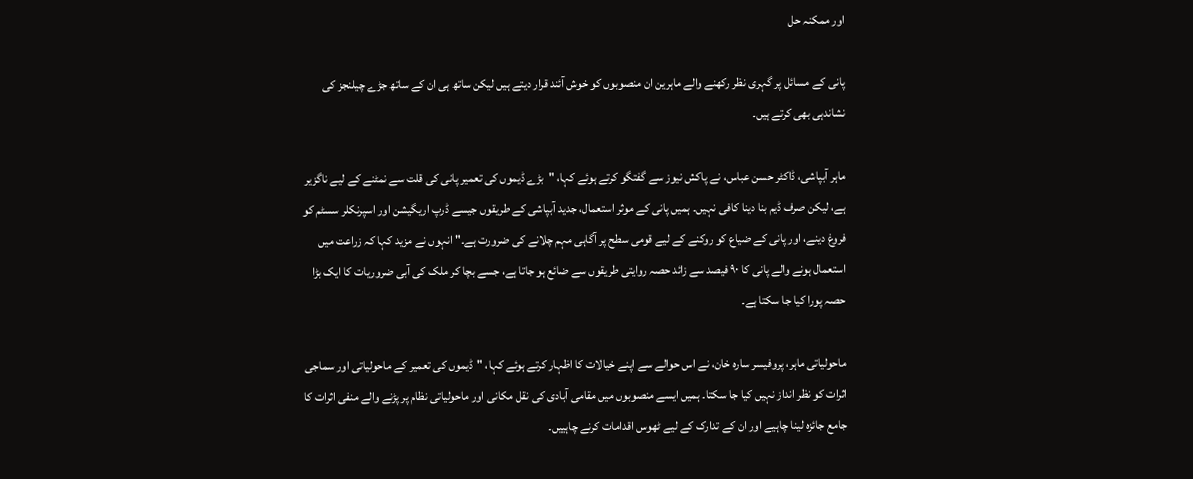اور ممکنہ حل

پانی کے مسائل پر گہری نظر رکھنے والے ماہرین ان منصوبوں کو خوش آئند قرار دیتے ہیں لیکن ساتھ ہی ان کے ساتھ جڑے چیلنجز کی نشاندہی بھی کرتے ہیں۔

ماہر آبپاشی، ڈاکٹر حسن عباس، نے پاکش نیوز سے گفتگو کرتے ہوئے کہا، "بڑے ڈیموں کی تعمیر پانی کی قلت سے نمٹنے کے لیے ناگزیر ہے، لیکن صرف ڈیم بنا دینا کافی نہیں۔ ہمیں پانی کے موثر استعمال، جدید آبپاشی کے طریقوں جیسے ڈرپ اریگیشن اور اسپرنکلر سسٹم کو فروغ دینے، اور پانی کے ضیاع کو روکنے کے لیے قومی سطح پر آگاہی مہم چلانے کی ضرورت ہے۔" انہوں نے مزید کہا کہ زراعت میں استعمال ہونے والے پانی کا ۹۰ فیصد سے زائد حصہ روایتی طریقوں سے ضائع ہو جاتا ہے، جسے بچا کر ملک کی آبی ضروریات کا ایک بڑا حصہ پورا کیا جا سکتا ہے۔

ماحولیاتی ماہر، پروفیسر سارہ خان، نے اس حوالے سے اپنے خیالات کا اظہار کرتے ہوئے کہا، "ڈیموں کی تعمیر کے ماحولیاتی اور سماجی اثرات کو نظر انداز نہیں کیا جا سکتا۔ ہمیں ایسے منصوبوں میں مقامی آبادی کی نقل مکانی اور ماحولیاتی نظام پر پڑنے والے منفی اثرات کا جامع جائزہ لینا چاہیے اور ان کے تدارک کے لیے ٹھوس اقدامات کرنے چاہییں۔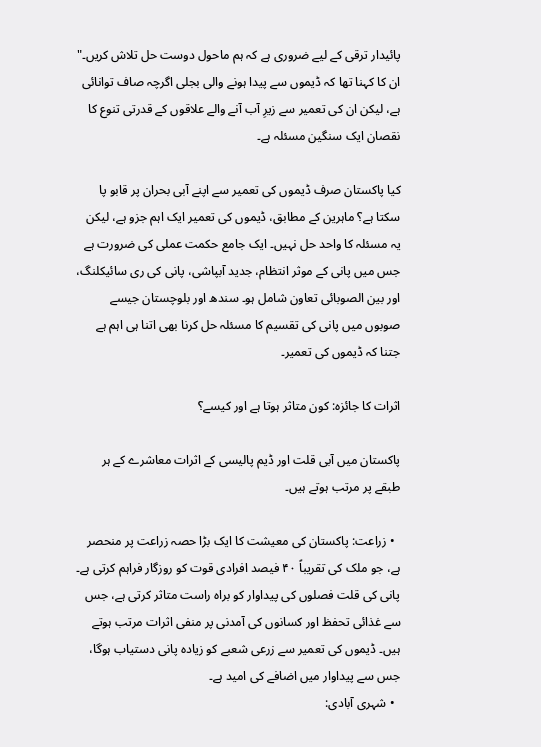پائیدار ترقی کے لیے ضروری ہے کہ ہم ماحول دوست حل تلاش کریں۔" ان کا کہنا تھا کہ ڈیموں سے پیدا ہونے والی بجلی اگرچہ صاف توانائی ہے، لیکن ان کی تعمیر سے زیرِ آب آنے والے علاقوں کے قدرتی تنوع کا نقصان ایک سنگین مسئلہ ہے۔

کیا پاکستان صرف ڈیموں کی تعمیر سے اپنے آبی بحران پر قابو پا سکتا ہے؟ ماہرین کے مطابق، ڈیموں کی تعمیر ایک اہم جزو ہے، لیکن یہ مسئلہ کا واحد حل نہیں۔ ایک جامع حکمت عملی کی ضرورت ہے جس میں پانی کے موثر انتظام، جدید آبپاشی، پانی کی ری سائیکلنگ، اور بین الصوبائی تعاون شامل ہو۔ سندھ اور بلوچستان جیسے صوبوں میں پانی کی تقسیم کا مسئلہ حل کرنا بھی اتنا ہی اہم ہے جتنا کہ ڈیموں کی تعمیر۔

اثرات کا جائزہ: کون متاثر ہوتا ہے اور کیسے؟

پاکستان میں آبی قلت اور ڈیم پالیسی کے اثرات معاشرے کے ہر طبقے پر مرتب ہوتے ہیں۔

  • زراعت: پاکستان کی معیشت کا ایک بڑا حصہ زراعت پر منحصر ہے، جو ملک کی تقریباً ۴۰ فیصد افرادی قوت کو روزگار فراہم کرتی ہے۔ پانی کی قلت فصلوں کی پیداوار کو براہ راست متاثر کرتی ہے، جس سے غذائی تحفظ اور کسانوں کی آمدنی پر منفی اثرات مرتب ہوتے ہیں۔ ڈیموں کی تعمیر سے زرعی شعبے کو زیادہ پانی دستیاب ہوگا، جس سے پیداوار میں اضافے کی امید ہے۔
  • شہری آبادی: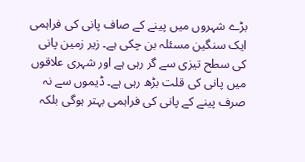بڑے شہروں میں پینے کے صاف پانی کی فراہمی ایک سنگین مسئلہ بن چکی ہے۔ زیر زمین پانی کی سطح تیزی سے گر رہی ہے اور شہری علاقوں میں پانی کی قلت بڑھ رہی ہے۔ ڈیموں سے نہ صرف پینے کے پانی کی فراہمی بہتر ہوگی بلکہ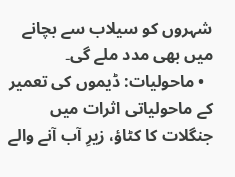شہروں کو سیلاب سے بچانے میں بھی مدد ملے گی۔
  • ماحولیات: ڈیموں کی تعمیر کے ماحولیاتی اثرات میں جنگلات کا کٹاؤ، زیرِ آب آنے والے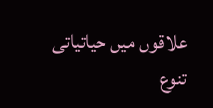علاقوں میں حیاتیاتی تنوع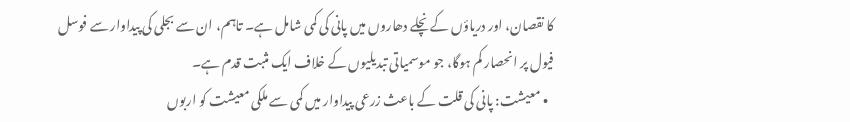کا نقصان، اور دریاؤں کے نچلے دھاروں میں پانی کی کمی شامل ہے۔ تاہم، ان سے بجلی کی پیداوار سے فوسل فیول پر انحصار کم ہوگا، جو موسمیاتی تبدیلیوں کے خلاف ایک مثبت قدم ہے۔
  • معیشت: پانی کی قلت کے باعث زرعی پیداوار میں کمی سے ملکی معیشت کو اربوں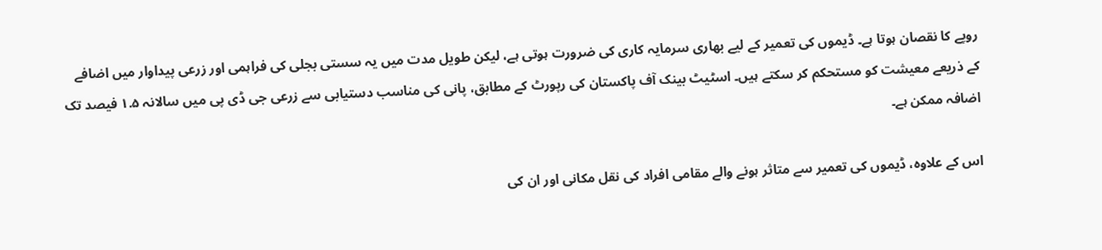روپے کا نقصان ہوتا ہے۔ ڈیموں کی تعمیر کے لیے بھاری سرمایہ کاری کی ضرورت ہوتی ہے، لیکن طویل مدت میں یہ سستی بجلی کی فراہمی اور زرعی پیداوار میں اضافے کے ذریعے معیشت کو مستحکم کر سکتے ہیں۔ اسٹیٹ بینک آف پاکستان کی رپورٹ کے مطابق، پانی کی مناسب دستیابی سے زرعی جی ڈی پی میں سالانہ ۱.۵ فیصد تک اضافہ ممکن ہے۔

اس کے علاوہ، ڈیموں کی تعمیر سے متاثر ہونے والے مقامی افراد کی نقل مکانی اور ان کی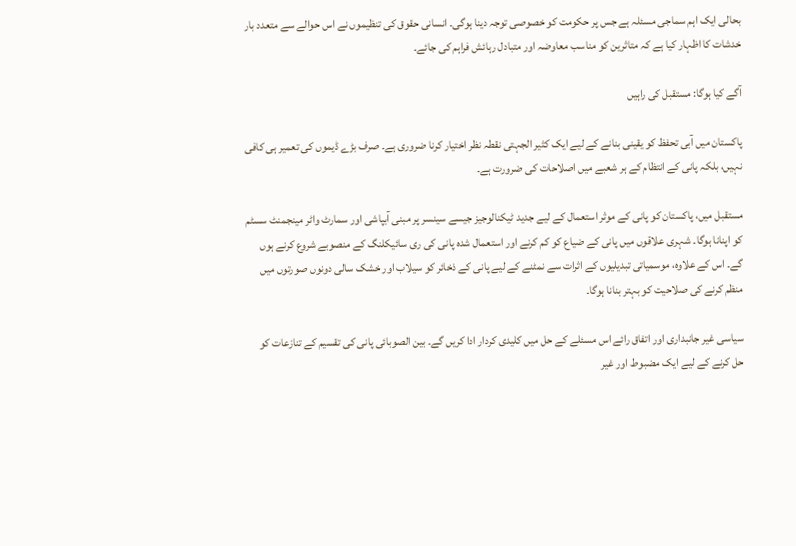بحالی ایک اہم سماجی مسئلہ ہے جس پر حکومت کو خصوصی توجہ دینا ہوگی۔ انسانی حقوق کی تنظیموں نے اس حوالے سے متعدد بار خدشات کا اظہار کیا ہے کہ متاثرین کو مناسب معاوضہ اور متبادل رہائش فراہم کی جائے۔

آگے کیا ہوگا: مستقبل کی راہیں

پاکستان میں آبی تحفظ کو یقینی بنانے کے لیے ایک کثیر الجہتی نقطہ نظر اختیار کرنا ضروری ہے۔ صرف بڑے ڈیموں کی تعمیر ہی کافی نہیں، بلکہ پانی کے انتظام کے ہر شعبے میں اصلاحات کی ضرورت ہے۔

مستقبل میں، پاکستان کو پانی کے موثر استعمال کے لیے جدید ٹیکنالوجیز جیسے سینسر پر مبنی آبپاشی اور سمارٹ واٹر مینجمنٹ سسٹم کو اپنانا ہوگا۔ شہری علاقوں میں پانی کے ضیاع کو کم کرنے اور استعمال شدہ پانی کی ری سائیکلنگ کے منصوبے شروع کرنے ہوں گے۔ اس کے علاوہ، موسمیاتی تبدیلیوں کے اثرات سے نمٹنے کے لیے پانی کے ذخائر کو سیلاب اور خشک سالی دونوں صورتوں میں منظم کرنے کی صلاحیت کو بہتر بنانا ہوگا۔

سیاسی غیر جانبداری اور اتفاق رائے اس مسئلے کے حل میں کلیدی کردار ادا کریں گے۔ بین الصوبائی پانی کی تقسیم کے تنازعات کو حل کرنے کے لیے ایک مضبوط اور غیر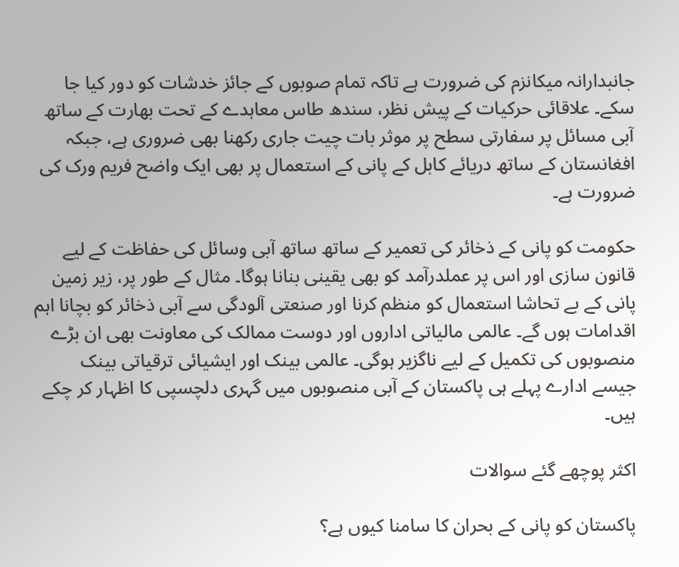جانبدارانہ میکانزم کی ضرورت ہے تاکہ تمام صوبوں کے جائز خدشات کو دور کیا جا سکے۔ علاقائی حرکیات کے پیش نظر، سندھ طاس معاہدے کے تحت بھارت کے ساتھ آبی مسائل پر سفارتی سطح پر موثر بات چیت جاری رکھنا بھی ضروری ہے، جبکہ افغانستان کے ساتھ دریائے کابل کے پانی کے استعمال پر بھی ایک واضح فریم ورک کی ضرورت ہے۔

حکومت کو پانی کے ذخائر کی تعمیر کے ساتھ ساتھ آبی وسائل کی حفاظت کے لیے قانون سازی اور اس پر عملدرآمد کو بھی یقینی بنانا ہوگا۔ مثال کے طور پر، زیر زمین پانی کے بے تحاشا استعمال کو منظم کرنا اور صنعتی آلودگی سے آبی ذخائر کو بچانا اہم اقدامات ہوں گے۔ عالمی مالیاتی اداروں اور دوست ممالک کی معاونت بھی ان بڑے منصوبوں کی تکمیل کے لیے ناگزیر ہوگی۔ عالمی بینک اور ایشیائی ترقیاتی بینک جیسے ادارے پہلے ہی پاکستان کے آبی منصوبوں میں گہری دلچسپی کا اظہار کر چکے ہیں۔

اکثر پوچھے گئے سوالات

پاکستان کو پانی کے بحران کا سامنا کیوں ہے؟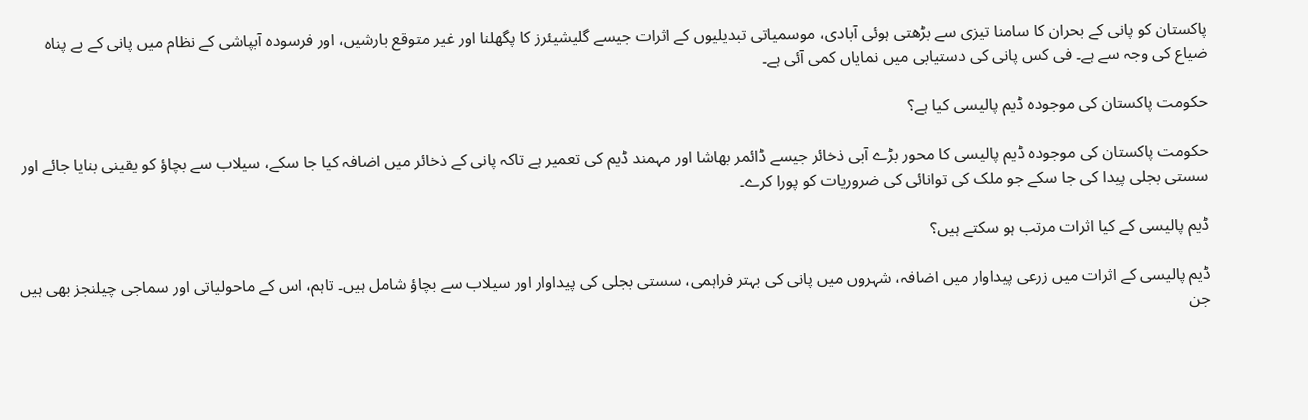پاکستان کو پانی کے بحران کا سامنا تیزی سے بڑھتی ہوئی آبادی، موسمیاتی تبدیلیوں کے اثرات جیسے گلیشیئرز کا پگھلنا اور غیر متوقع بارشیں، اور فرسودہ آبپاشی کے نظام میں پانی کے بے پناہ ضیاع کی وجہ سے ہے۔ فی کس پانی کی دستیابی میں نمایاں کمی آئی ہے۔

حکومت پاکستان کی موجودہ ڈیم پالیسی کیا ہے؟

حکومت پاکستان کی موجودہ ڈیم پالیسی کا محور بڑے آبی ذخائر جیسے ڈائمر بھاشا اور مہمند ڈیم کی تعمیر ہے تاکہ پانی کے ذخائر میں اضافہ کیا جا سکے، سیلاب سے بچاؤ کو یقینی بنایا جائے اور سستی بجلی پیدا کی جا سکے جو ملک کی توانائی کی ضروریات کو پورا کرے۔

ڈیم پالیسی کے کیا اثرات مرتب ہو سکتے ہیں؟

ڈیم پالیسی کے اثرات میں زرعی پیداوار میں اضافہ، شہروں میں پانی کی بہتر فراہمی، سستی بجلی کی پیداوار اور سیلاب سے بچاؤ شامل ہیں۔ تاہم، اس کے ماحولیاتی اور سماجی چیلنجز بھی ہیں جن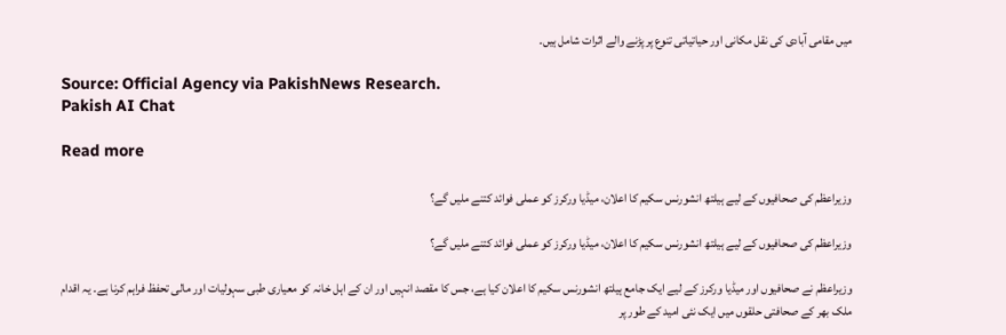میں مقامی آبادی کی نقل مکانی اور حیاتیاتی تنوع پر پڑنے والے اثرات شامل ہیں۔

Source: Official Agency via PakishNews Research.
Pakish AI Chat

Read more

وزیراعظم کی صحافیوں کے لیے ہیلتھ انشورنس سکیم کا اعلان، میڈیا ورکرز کو عملی فوائد کتنے ملیں گے؟

وزیراعظم کی صحافیوں کے لیے ہیلتھ انشورنس سکیم کا اعلان، میڈیا ورکرز کو عملی فوائد کتنے ملیں گے؟

وزیراعظم نے صحافیوں اور میڈیا ورکرز کے لیے ایک جامع ہیلتھ انشورنس سکیم کا اعلان کیا ہے، جس کا مقصد انہیں اور ان کے اہل خانہ کو معیاری طبی سہولیات اور مالی تحفظ فراہم کرنا ہے۔ یہ اقدام ملک بھر کے صحافتی حلقوں میں ایک نئی امید کے طور پر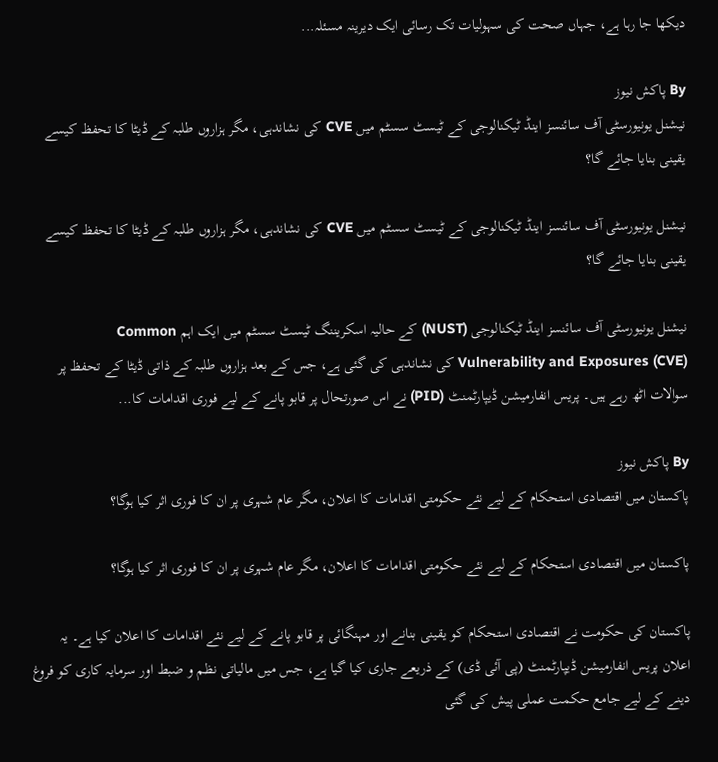دیکھا جا رہا ہے، جہاں صحت کی سہولیات تک رسائی ایک دیرینہ مسئلہ...

By پاکش نیوز
نیشنل یونیورسٹی آف سائنسز اینڈ ٹیکنالوجی کے ٹیسٹ سسٹم میں CVE کی نشاندہی، مگر ہزاروں طلبہ کے ڈیٹا کا تحفظ کیسے یقینی بنایا جائے گا؟

نیشنل یونیورسٹی آف سائنسز اینڈ ٹیکنالوجی کے ٹیسٹ سسٹم میں CVE کی نشاندہی، مگر ہزاروں طلبہ کے ڈیٹا کا تحفظ کیسے یقینی بنایا جائے گا؟

نیشنل یونیورسٹی آف سائنسز اینڈ ٹیکنالوجی (NUST) کے حالیہ اسکریننگ ٹیسٹ سسٹم میں ایک اہم Common Vulnerability and Exposures (CVE) کی نشاندہی کی گئی ہے، جس کے بعد ہزاروں طلبہ کے ذاتی ڈیٹا کے تحفظ پر سوالات اٹھ رہے ہیں۔ پریس انفارمیشن ڈیپارٹمنٹ (PID) نے اس صورتحال پر قابو پانے کے لیے فوری اقدامات کا...

By پاکش نیوز
پاکستان میں اقتصادی استحکام کے لیے نئے حکومتی اقدامات کا اعلان، مگر عام شہری پر ان کا فوری اثر کیا ہوگا؟

پاکستان میں اقتصادی استحکام کے لیے نئے حکومتی اقدامات کا اعلان، مگر عام شہری پر ان کا فوری اثر کیا ہوگا؟

پاکستان کی حکومت نے اقتصادی استحکام کو یقینی بنانے اور مہنگائی پر قابو پانے کے لیے نئے اقدامات کا اعلان کیا ہے۔ یہ اعلان پریس انفارمیشن ڈیپارٹمنٹ (پی آئی ڈی) کے ذریعے جاری کیا گیا ہے، جس میں مالیاتی نظم و ضبط اور سرمایہ کاری کو فروغ دینے کے لیے جامع حکمت عملی پیش کی گئی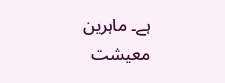ہے۔ ماہرین معیشت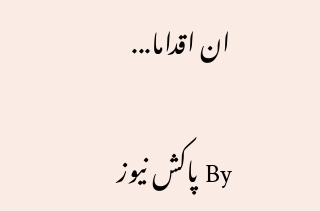ان اقداما...

By پاکش نیوز